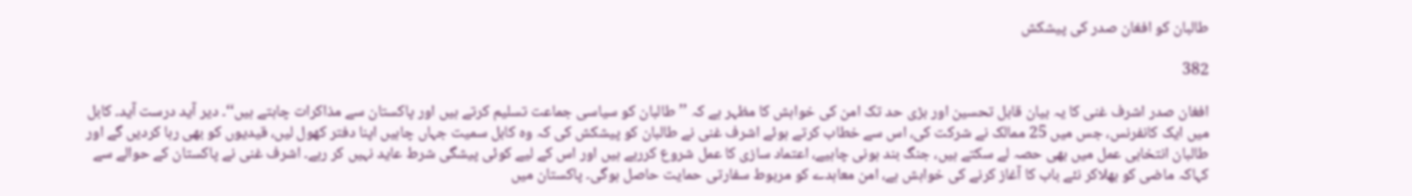طالبان کو افغان صدر کی پیشکش

382

افغان صدر اشرف غنی کا یہ بیان قابل تحسین اور بڑی حد تک امن کی خواہش کا مظہر ہے کہ ’’طالبان کو سیاسی جماعت تسلیم کرتے ہیں اور پاکستان سے مذاکرات چاہتے ہیں‘‘۔ دیر آید درست آید۔ کابل میں ایک کانفرنس، جس میں 25 ممالک نے شرکت کی، اس سے خطاب کرتے ہوئے اشرف غنی نے طالبان کو پیشکش کی کہ وہ کابل سمیت جہاں چاہیں اپنا دفتر کھول لیں، قیدیوں کو بھی رہا کردیں گے اور طالبان انتخابی عمل میں بھی حصہ لے سکتے ہیں، جنگ بند ہونی چاہیے، اعتماد سازی کا عمل شروع کررہے ہیں اور اس کے لیے کوئی پیشگی شرط عاید نہیں کر رہے۔ اشرف غنی نے پاکستان کے حوالے سے کہاکہ ماضی کو بھلاکر نئے باب کا آغاز کرنے کی خواہش ہے، امن معاہدے کو مربوط سفارتی حمایت حاصل ہوگی۔ پاکستان میں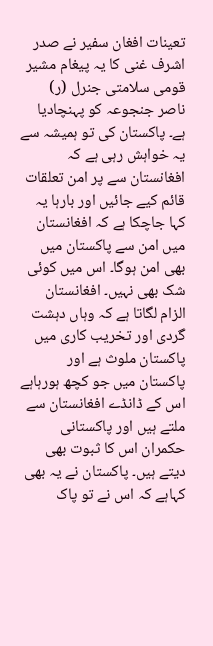تعینات افغان سفیر نے صدر اشرف غنی کا یہ پیغام مشیر قومی سلامتی جنرل (ر) ناصر جنجوعہ کو پہنچادیا ہے۔ پاکستان کی تو ہمیشہ سے یہ خواہش رہی ہے کہ افغانستان سے پر امن تعلقات قائم کیے جائیں اور بارہا یہ کہا جاچکا ہے کہ افغانستان میں امن سے پاکستان میں بھی امن ہوگا۔ اس میں کوئی شک بھی نہیں۔ افغانستان الزام لگاتا ہے کہ وہاں دہشت گردی اور تخریب کاری میں پاکستان ملوث ہے اور پاکستان میں جو کچھ ہورہاہے اس کے ڈانڈے افغانستان سے ملتے ہیں اور پاکستانی حکمران اس کا ثبوت بھی دیتے ہیں۔ پاکستان نے یہ بھی کہاہے کہ اس نے تو پاک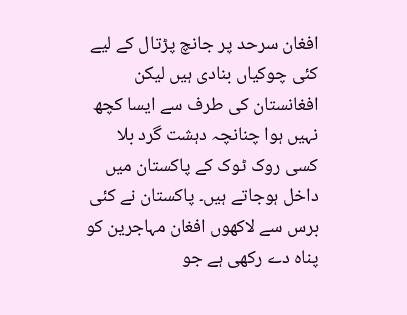افغان سرحد پر جانچ پڑتال کے لیے کئی چوکیاں بنادی ہیں لیکن افغانستان کی طرف سے ایسا کچھ نہیں ہوا چنانچہ دہشت گرد بلا کسی روک ٹوک کے پاکستان میں داخل ہوجاتے ہیں۔ پاکستان نے کئی برس سے لاکھوں افغان مہاجرین کو پناہ دے رکھی ہے جو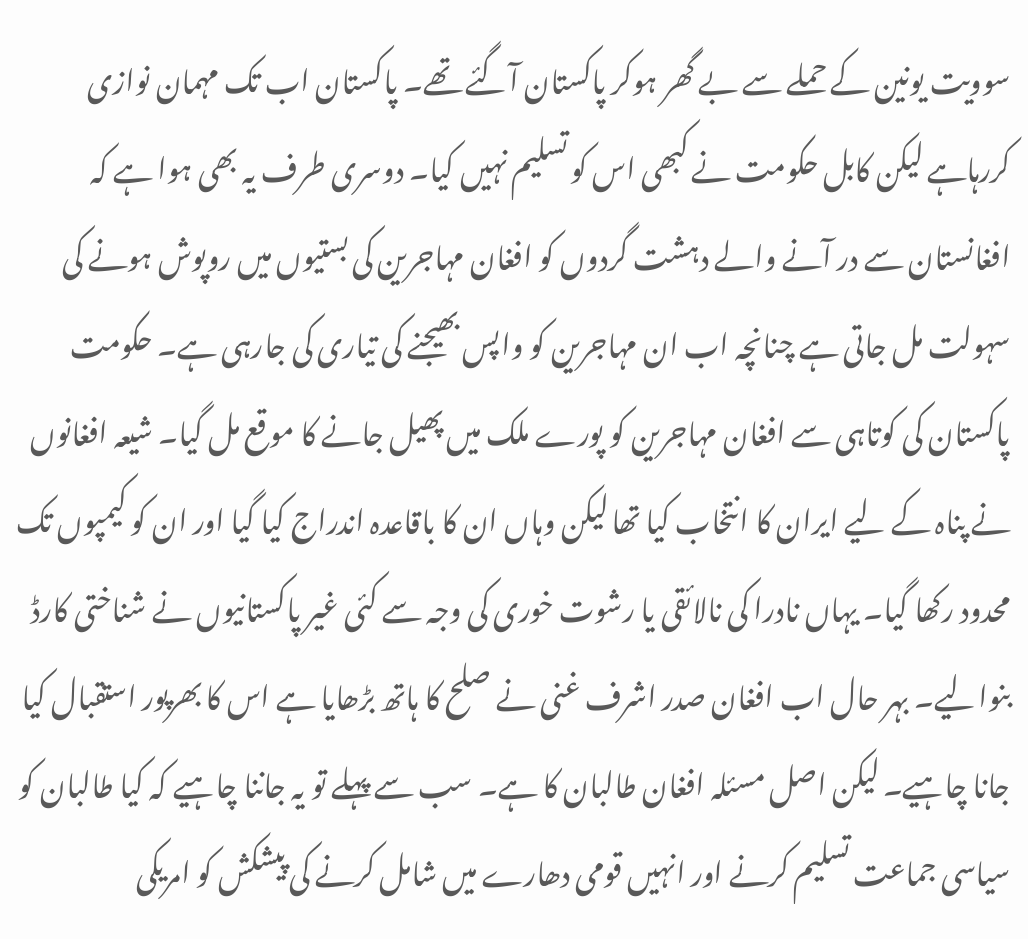سوویت یونین کے حملے سے بے گھر ہوکر پاکستان آگئے تھے۔ پاکستان اب تک مہمان نوازی کررہاہے لیکن کابل حکومت نے کبھی اس کو تسلیم نہیں کیا۔ دوسری طرف یہ بھی ہوا ہے کہ افغانستان سے در آنے والے دہشت گردوں کو افغان مہاجرین کی بستیوں میں روپوش ہونے کی سہولت مل جاتی ہے چنانچہ اب ان مہاجرین کو واپس بھیجنے کی تیاری کی جارہی ہے۔ حکومت پاکستان کی کوتاہی سے افغان مہاجرین کو پورے ملک میں پھیل جانے کا موقع مل گیا۔ شیعہ افغانوں نے پناہ کے لیے ایران کا انتخاب کیا تھا لیکن وہاں ان کا باقاعدہ اندراج کیا گیا اور ان کو کیمپوں تک محدود رکھا گیا۔ یہاں نادرا کی نالائقی یا رشوت خوری کی وجہ سے کئی غیر پاکستانیوں نے شناختی کارڈ بنوالیے۔ بہر حال اب افغان صدر اشرف غنی نے صلح کا ہاتھ بڑھایا ہے اس کا بھرپور استقبال کیا جانا چاہیے۔ لیکن اصل مسئلہ افغان طالبان کا ہے۔ سب سے پہلے تو یہ جاننا چاہیے کہ کیا طالبان کو سیاسی جماعت تسلیم کرنے اور انہیں قومی دھارے میں شامل کرنے کی پیشکش کو امریکی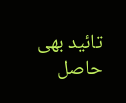تائید بھی حاصل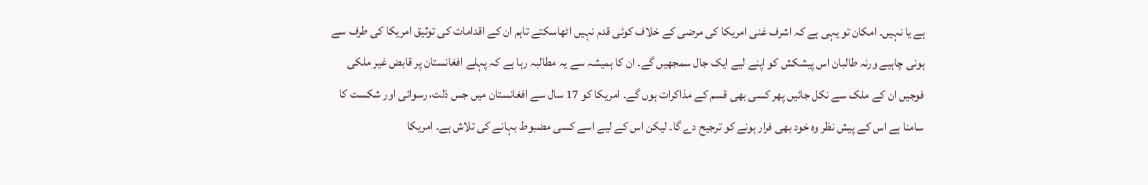ہے یا نہیں۔ امکان تو یہی ہے کہ اشرف غنی امریکا کی مرضی کے خلاف کوئی قدم نہیں اٹھاسکتے تاہم ان کے اقدامات کی توثیق امریکا کی طرف سے ہونی چاہیے ورنہ طالبان اس پیشکش کو اپنے لیے ایک جال سمجھیں گے۔ ان کا ہمیشہ سے یہ مطالبہ رہا ہے کہ پہلے افغانستان پر قابض غیر ملکی فوجیں ان کے ملک سے نکل جائیں پھر کسی بھی قسم کے مذاکرات ہوں گے۔ امریکا کو 17 سال سے افغانستان میں جس ذلت، رسوائی اور شکست کا سامنا ہے اس کے پیش نظر وہ خود بھی فرار ہونے کو ترجیح دے گا۔ لیکن اس کے لیے اسے کسی مضبوط بہانے کی تلاش ہے۔ امریکا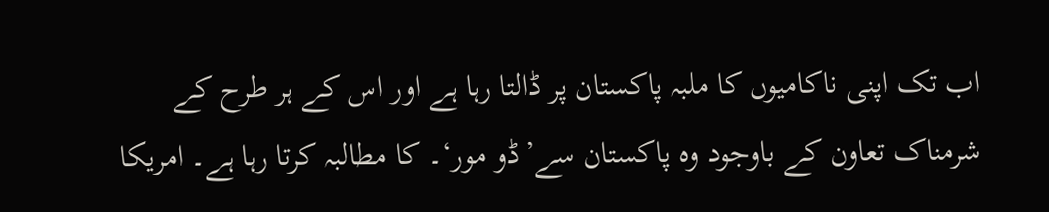اب تک اپنی ناکامیوں کا ملبہ پاکستان پر ڈالتا رہا ہے اور اس کے ہر طرح کے شرمناک تعاون کے باوجود وہ پاکستان سے’ڈو مور‘۔ کا مطالبہ کرتا رہا ہے۔ امریکا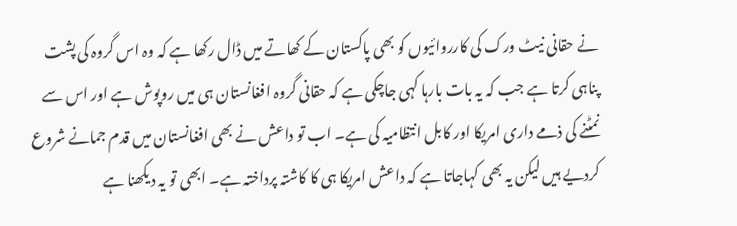نے حقانی نیٹ ورک کی کارروائیوں کو بھی پاکستان کے کھاتے میں ڈال رکھا ہے کہ وہ اس گروہ کی پشت پناہی کرتا ہے جب کہ یہ بات بارہا کہی جاچکی ہے کہ حقانی گروہ افغانستان ہی میں روپوش ہے اور اس سے نمٹنے کی ذمے داری امریکا اور کابل انتظامیہ کی ہے۔ اب تو داعش نے بھی افغانستان میں قدم جمانے شروع کردیے ہیں لیکن یہ بھی کہاجاتا ہے کہ داعش امریکا ہی کا کاشتہ پرداختہ ہے۔ ابھی تو یہ دیکھنا ہے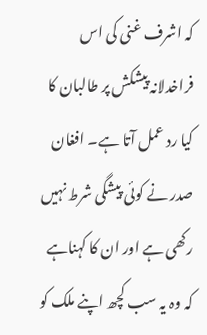کہ اشرف غنی کی اس فراخدلانہ پیشکش پر طالبان کا کیا رد عمل آتا ہے۔ افغان صدر نے کوئی پیشگی شرط نہیں رکھی ہے اور ان کا کہناہے کہ وہ یہ سب کچھ اپنے ملک کو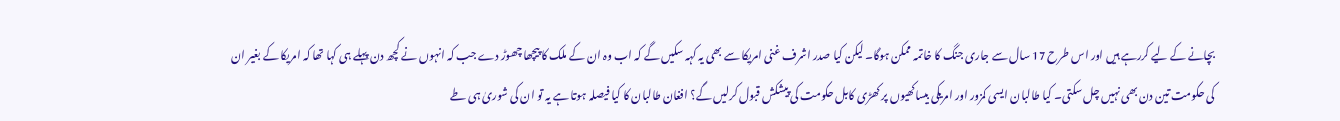بچانے کے لیے کررہے ہیں اور اس طرح 17 سال سے جاری جنگ کا خاتمہ ممکن ہوگا۔ لیکن کیا صدر اشرف غنی امریکا سے بھی یہ کہہ سکیں گے کہ اب وہ ان کے ملک کا پیچھا چھوڑ دے جب کہ انہوں نے کچھ دن پہلے ہی کہا تھا کہ امریکا کے بغیر ان کی حکومت تین دن بھی نہیں چل سکتی۔ کیا طالبان ایسی کمزور اور امریکی بیساکھیوں پر کھڑی کابل حکومت کی پیشکش قبول کرلیں گے؟ افغان طالبان کا کیا فیصلہ ہوتا ہے یہ تو ان کی شوریٰ ہی طے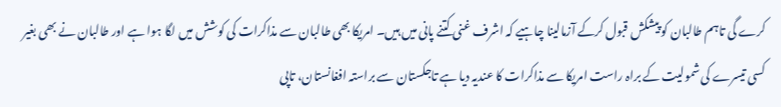کرے گی تاہم طالبان کو پیشکش قبول کرکے آزمالینا چاہیے کہ اشرف غنی کتنے پانی میں ہیں۔ امریکا بھی طالبان سے مذاکرات کی کوشش میں لگا ہوا ہے اور طالبان نے بھی بغیر کسی تیسرے کی شمولیت کے براہ راست امریکا سے مذاکرات کا عندیہ دیا ہے تاجکستان سے براستہ افغانستان، تاپی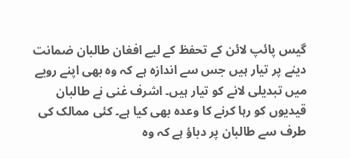گیس پائپ لائن کے تحفظ کے لیے افغان طالبان ضمانت دینے پر تیار ہیں جس سے اندازہ ہے کہ وہ بھی اپنے رویے میں تبدیلی لانے کو تیار ہیں۔ اشرف غنی نے طالبان قیدیوں کو رہا کرنے کا وعدہ بھی کیا ہے۔ کئی ممالک کی طرف سے طالبان پر دباؤ ہے کہ وہ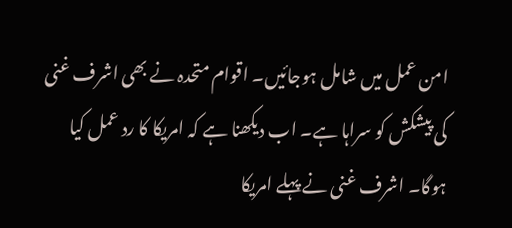امن عمل میں شامل ہوجائیں۔ اقوام متحدہ نے بھی اشرف غنی کی پیشکش کو سراہا ہے۔ اب دیکھنا ہے کہ امریکا کا رد عمل کیا ہوگا۔ اشرف غنی نے پہلے امریکا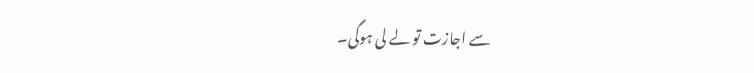سے اجازت تو لے لی ہوگی۔